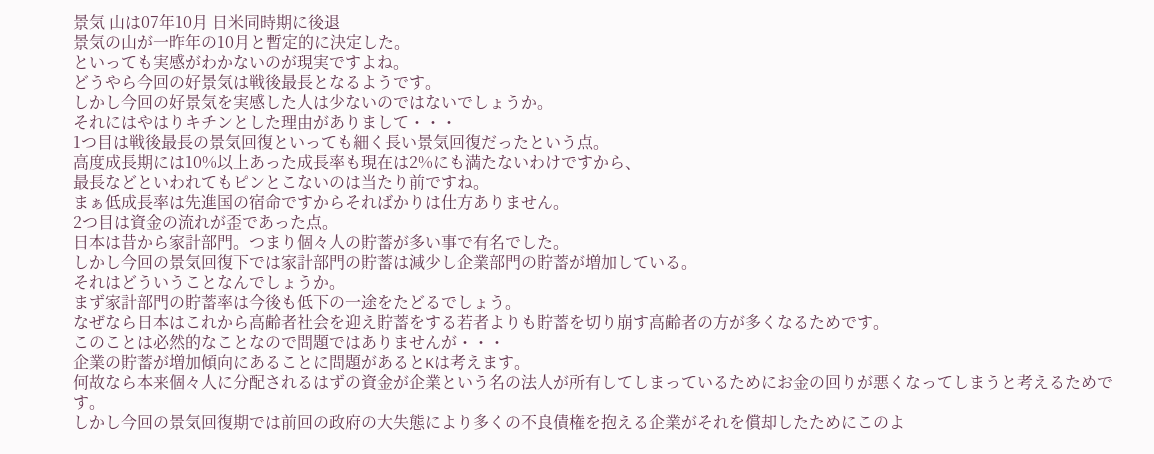景気 山は07年10月 日米同時期に後退
景気の山が一昨年の10月と暫定的に決定した。
といっても実感がわかないのが現実ですよね。
どうやら今回の好景気は戦後最長となるようです。
しかし今回の好景気を実感した人は少ないのではないでしょうか。
それにはやはりキチンとした理由がありまして・・・
1つ目は戦後最長の景気回復といっても細く長い景気回復だったという点。
高度成長期には10%以上あった成長率も現在は2%にも満たないわけですから、
最長などといわれてもピンとこないのは当たり前ですね。
まぁ低成長率は先進国の宿命ですからそればかりは仕方ありません。
2つ目は資金の流れが歪であった点。
日本は昔から家計部門。つまり個々人の貯蓄が多い事で有名でした。
しかし今回の景気回復下では家計部門の貯蓄は減少し企業部門の貯蓄が増加している。
それはどういうことなんでしょうか。
まず家計部門の貯蓄率は今後も低下の一途をたどるでしょう。
なぜなら日本はこれから高齢者社会を迎え貯蓄をする若者よりも貯蓄を切り崩す高齢者の方が多くなるためです。
このことは必然的なことなので問題ではありませんが・・・
企業の貯蓄が増加傾向にあることに問題があるとKは考えます。
何故なら本来個々人に分配されるはずの資金が企業という名の法人が所有してしまっているためにお金の回りが悪くなってしまうと考えるためです。
しかし今回の景気回復期では前回の政府の大失態により多くの不良債権を抱える企業がそれを償却したためにこのよ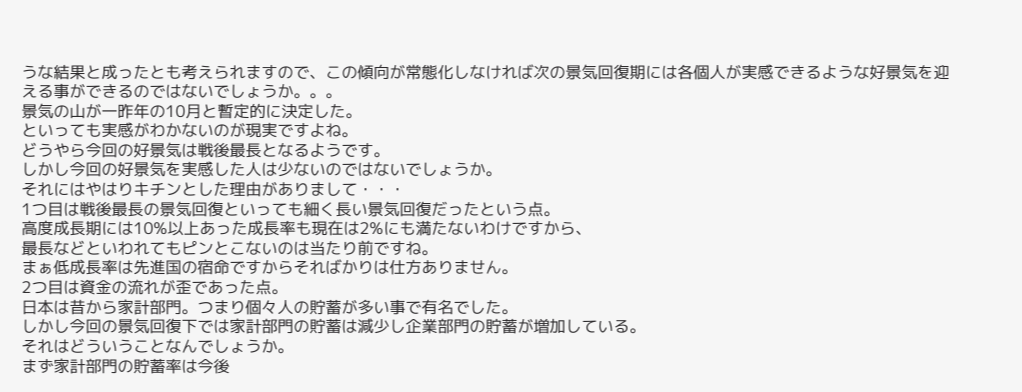うな結果と成ったとも考えられますので、この傾向が常態化しなければ次の景気回復期には各個人が実感できるような好景気を迎える事ができるのではないでしょうか。。。
景気の山が一昨年の10月と暫定的に決定した。
といっても実感がわかないのが現実ですよね。
どうやら今回の好景気は戦後最長となるようです。
しかし今回の好景気を実感した人は少ないのではないでしょうか。
それにはやはりキチンとした理由がありまして・・・
1つ目は戦後最長の景気回復といっても細く長い景気回復だったという点。
高度成長期には10%以上あった成長率も現在は2%にも満たないわけですから、
最長などといわれてもピンとこないのは当たり前ですね。
まぁ低成長率は先進国の宿命ですからそればかりは仕方ありません。
2つ目は資金の流れが歪であった点。
日本は昔から家計部門。つまり個々人の貯蓄が多い事で有名でした。
しかし今回の景気回復下では家計部門の貯蓄は減少し企業部門の貯蓄が増加している。
それはどういうことなんでしょうか。
まず家計部門の貯蓄率は今後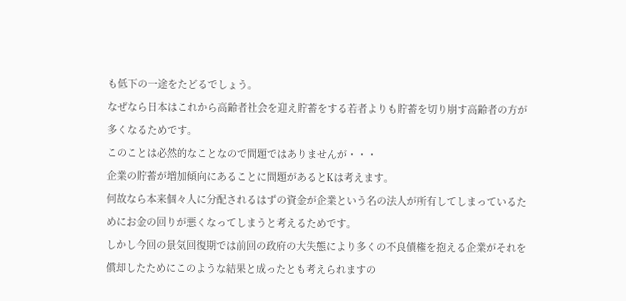も低下の一途をたどるでしょう。
なぜなら日本はこれから高齢者社会を迎え貯蓄をする若者よりも貯蓄を切り崩す高齢者の方が多くなるためです。
このことは必然的なことなので問題ではありませんが・・・
企業の貯蓄が増加傾向にあることに問題があるとKは考えます。
何故なら本来個々人に分配されるはずの資金が企業という名の法人が所有してしまっているためにお金の回りが悪くなってしまうと考えるためです。
しかし今回の景気回復期では前回の政府の大失態により多くの不良債権を抱える企業がそれを償却したためにこのような結果と成ったとも考えられますの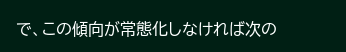で、この傾向が常態化しなければ次の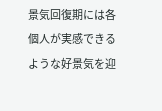景気回復期には各個人が実感できるような好景気を迎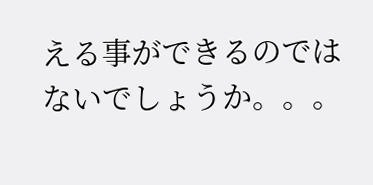える事ができるのではないでしょうか。。。